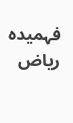فہمیدہ ریاض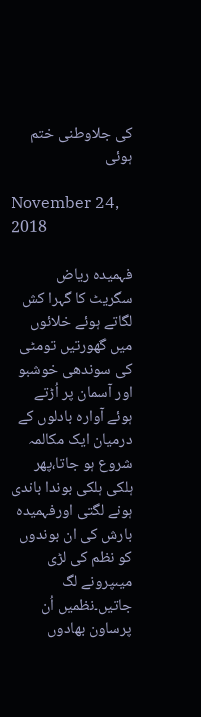کی جلاوطنی ختم ہوئی

November 24, 2018

فہمیدہ ریاض سگریٹ کا گہرا کش لگاتے ہوئے خلائوں میں گھورتیں تومٹی کی سوندھی خوشبو اور آسمان پر اُڑتے ہوئے آوارہ بادلوں کے درمیان ایک مکالمہ شروع ہو جاتا،پھر ہلکی ہلکی بوندا باندی ہونے لگتی اورفہمیدہ بارش کی ان بوندوں کو نظم کی لڑی میںپرونے لگ جاتیں۔نظمیں اُن پرساون بھادوں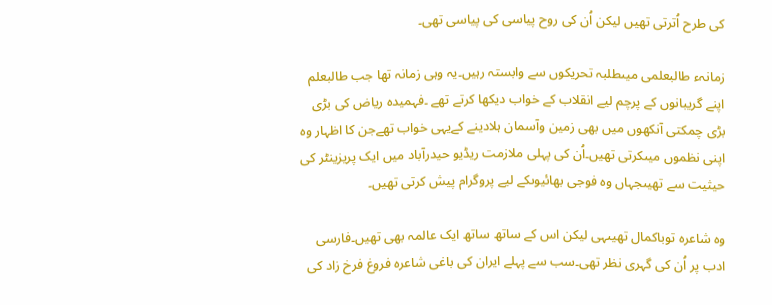کی طرح اُترتی تھیں لیکن اُن کی روح پیاسی کی پیاسی تھی۔

زمانہء طالبعلمی میںطلبہ تحریکوں سے وابستہ رہیں۔یہ وہی زمانہ تھا جب طالبعلم اپنے گریبانوں کے پرچم لیے انقلاب کے خواب دیکھا کرتے تھے ۔فہمیدہ ریاض کی بڑی بڑی چمکتی آنکھوں میں بھی زمین وآسمان ہلادینے کےیہی خواب تھےجن کا اظہار وہ اپنی نظموں میںکرتی تھیں۔اُن کی پہلی ملازمت ریڈیو حیدرآباد میں ایک پریزینٹر کی حیثیت سے تھیںجہاں وہ فوجی بھائیوںکے لیے پروگرام پیش کرتی تھیں۔

وہ شاعرہ توباکمال تھیںہی لیکن اس کے ساتھ ساتھ ایک عالمہ بھی تھیں۔فارسی ادب پر اُن کی گہری نظر تھی۔سب سے پہلے ایران کی باغی شاعرہ فروغ فرخ زاد کی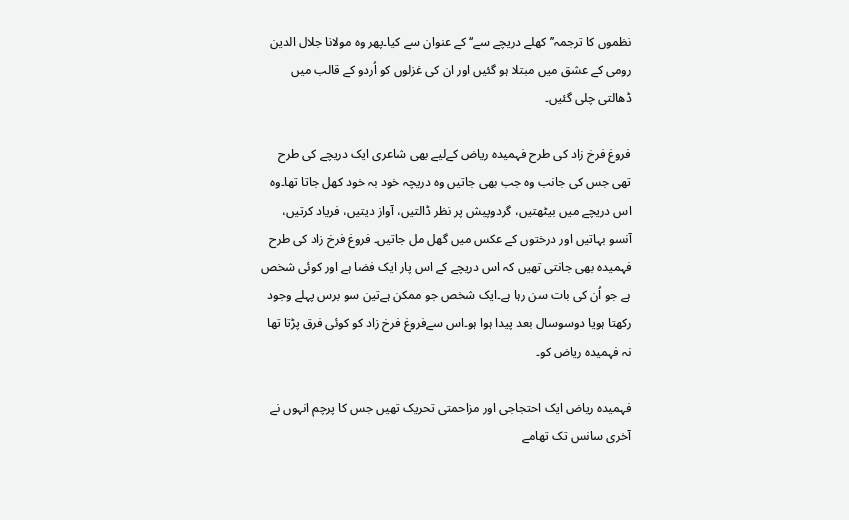نظموں کا ترجمہ’’کھلے دریچے سے‘‘ کے عنوان سے کیا۔پھر وہ مولانا جلال الدین رومی کے عشق میں مبتلا ہو گئیں اور ان کی غزلوں کو اُردو کے قالب میں ڈھالتی چلی گئیں۔

فروغ فرخ زاد کی طرح فہمیدہ ریاض کےلیے بھی شاعری ایک دریچے کی طرح تھی جس کی جانب وہ جب بھی جاتیں وہ دریچہ خود بہ خود کھل جاتا تھا۔وہ اس دریچے میں بیٹھتیں، گردوپیش پر نظر ڈالتیں، آواز دیتیں، فریاد کرتیں، آنسو بہاتیں اور درختوں کے عکس میں گھل مل جاتیں۔ فروغ فرخ زاد کی طرح فہمیدہ بھی جانتی تھیں کہ اس دریچے کے اس پار ایک فضا ہے اور کوئی شخص ہے جو اُن کی بات سن رہا ہے۔ایک شخص جو ممکن ہےتین سو برس پہلے وجود رکھتا ہویا دوسوسال بعد پیدا ہوا ہو۔اس سےفروغ فرخ زاد کو کوئی فرق پڑتا تھا نہ فہمیدہ ریاض کو۔

فہمیدہ ریاض ایک احتجاجی اور مزاحمتی تحریک تھیں جس کا پرچم انہوں نے آخری سانس تک تھامے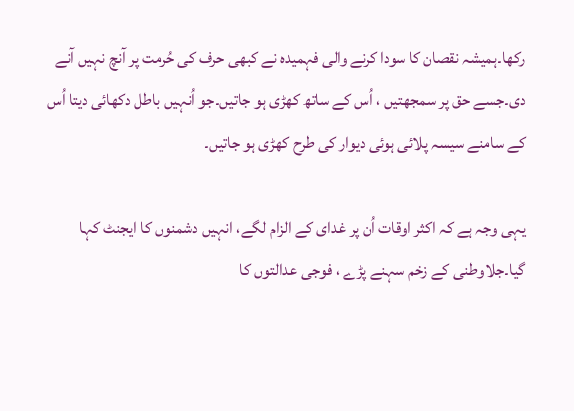رکھا۔ہمیشہ نقصان کا سودا کرنے والی فہمیدہ نے کبھی حرف کی حُرمت پر آنچ نہیں آنے دی۔جسے حق پر سمجھتیں ، اُس کے ساتھ کھڑی ہو جاتیں۔جو اُنہیں باطل دکھائی دیتا اُس کے سامنے سیسہ پلائی ہوئی دیوار کی طرح کھڑی ہو جاتیں۔

یہی وجہ ہے کہ اکثر اوقات اُن پر غدای کے الزام لگے، انہیں دشمنوں کا ایجنٹ کہا گیا۔جلاوطنی کے زخم سہنے پڑے ، فوجی عدالتوں کا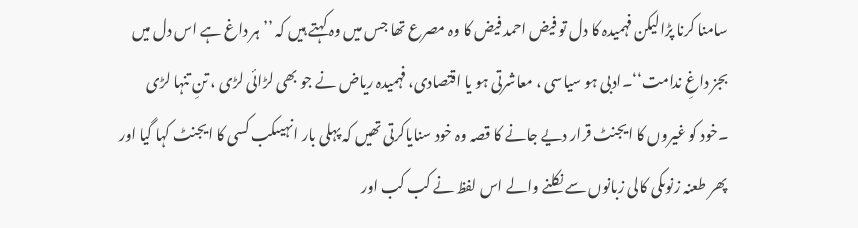سامنا کرنا پڑالیکن فہمیدہ کا دل تو فیض احمد فیض کا وہ مصرع تھا جس میں وہ کہتے ہیں کہ ’’ہر داغ ہے اس دل میں بجز داغِ ندامت‘‘۔ادبی ہو سیاسی ، معاشرتی ہو یا اقتصادی، فہمیدہ ریاض نے جو بھی لڑائی لڑی ، تنِ تنہا لڑی ۔خود کو غیروں کا ایجنٹ قرار دیے جانے کا قصہ وہ خود سنایاکرتی تھیں کہ پہلی بار انہیںکب کسی کا ایجنٹ کہا گیا اور پھر طعنہ زنوںکی کالی زبانوں سے نکلنے والے اس لفظ نے کب کب اور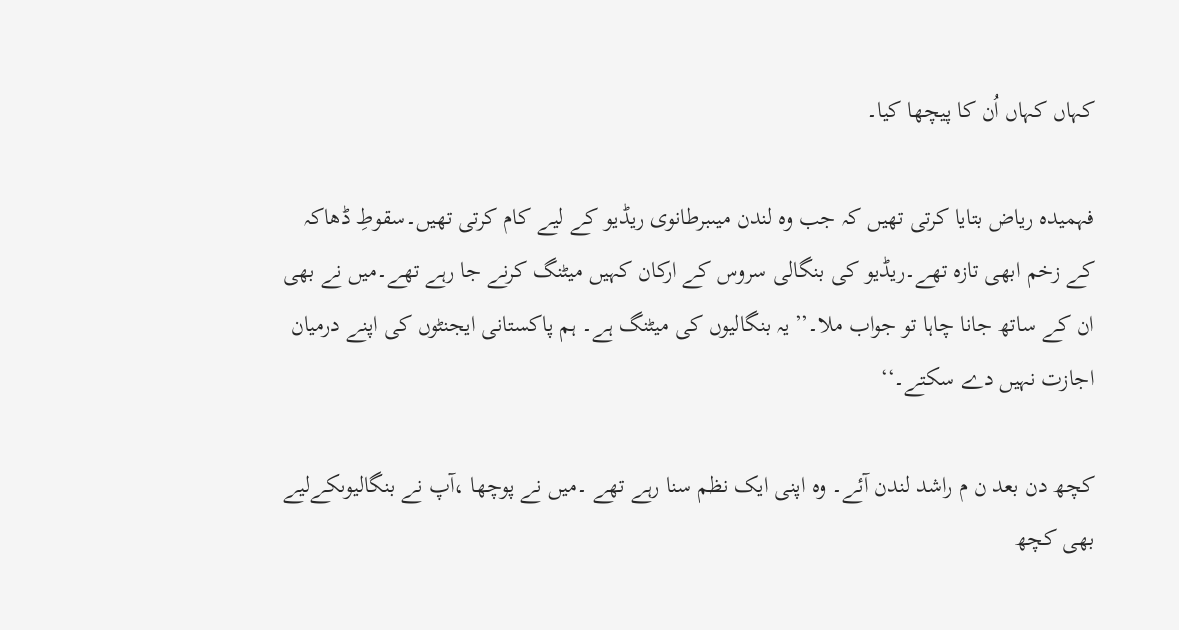کہاں کہاں اُن کا پیچھا کیا۔

فہمیدہ ریاض بتایا کرتی تھیں کہ جب وہ لندن میںبرطانوی ریڈیو کے لیے کام کرتی تھیں۔سقوطِ ڈھاکہ کے زخم ابھی تازہ تھے۔ریڈیو کی بنگالی سروس کے ارکان کہیں میٹنگ کرنے جا رہے تھے۔میں نے بھی ان کے ساتھ جانا چاہا تو جواب ملا۔’’یہ بنگالیوں کی میٹنگ ہے۔ ہم پاکستانی ایجنٹوں کی اپنے درمیان اجازت نہیں دے سکتے۔‘‘

کچھ دن بعد ن م راشد لندن آئے۔ وہ اپنی ایک نظم سنا رہے تھے ۔میں نے پوچھا ،آپ نے بنگالیوںکےلیے بھی کچھ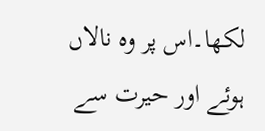لکھا۔اس پر وہ نالاں ہوئے اور حیرت سے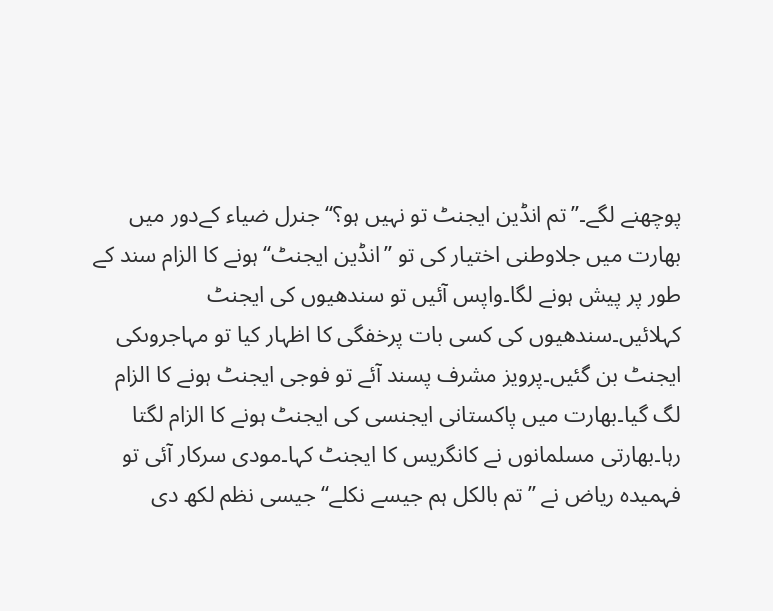پوچھنے لگے۔’’تم انڈین ایجنٹ تو نہیں ہو؟‘‘ جنرل ضیاء کےدور میں بھارت میں جلاوطنی اختیار کی تو ’’انڈین ایجنٹ‘‘ہونے کا الزام سند کے طور پر پیش ہونے لگا۔واپس آئیں تو سندھیوں کی ایجنٹ کہلائیں۔سندھیوں کی کسی بات پرخفگی کا اظہار کیا تو مہاجروںکی ایجنٹ بن گئیں۔پرویز مشرف پسند آئے تو فوجی ایجنٹ ہونے کا الزام لگ گیا۔بھارت میں پاکستانی ایجنسی کی ایجنٹ ہونے کا الزام لگتا رہا۔بھارتی مسلمانوں نے کانگریس کا ایجنٹ کہا۔مودی سرکار آئی تو فہمیدہ ریاض نے ’’تم بالکل ہم جیسے نکلے‘‘ جیسی نظم لکھ دی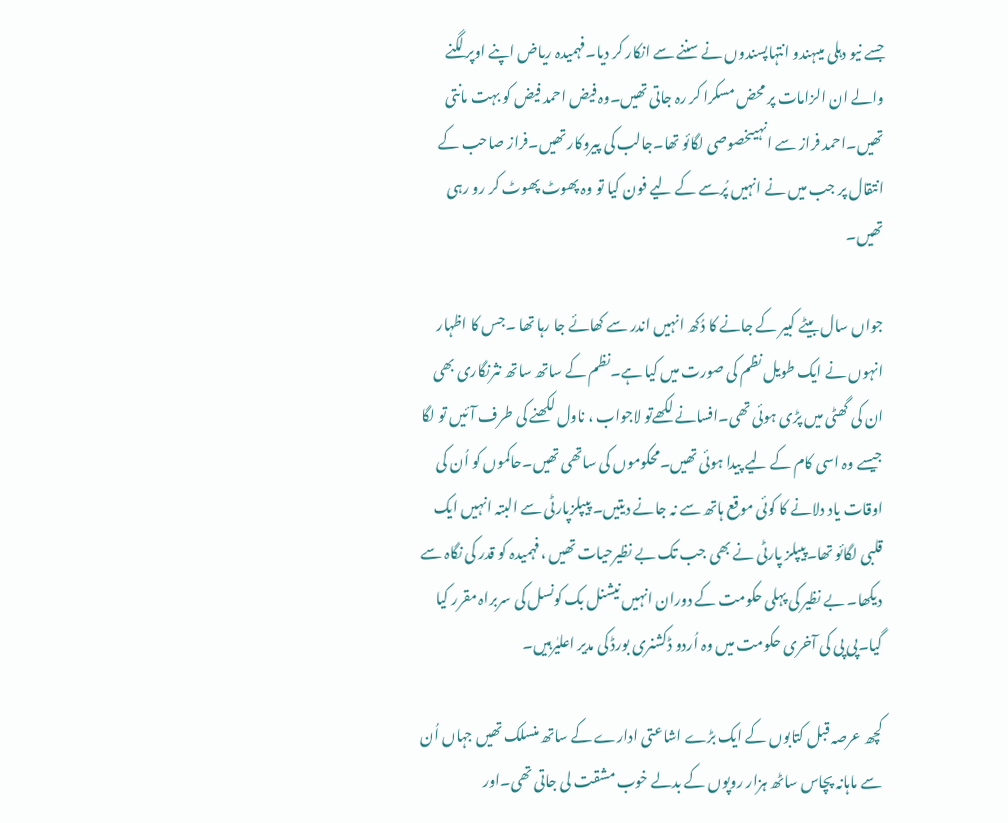جسے نیو دہلی میںہندو انتہاپسندوں نے سننے سے انکار کر دیا۔فہمیدہ ریاض اپنے اوپر لگنے والے ان الزامات پر محض مسکرا کر رہ جاتی تھیں۔وہ فیض احمد فیض کو بہت مانتی تھیں۔احمد فراز سے انہیںخصوصی لگائو تھا۔جالب کی پیروکار تھیں۔فراز صاحب کے انتقال پر جب میں نے انہیں پُرسے کے لیے فون کیا تو وہ پھوٹ پھوٹ کر رو رہی تھیں۔

جواں سال بیٹے کبیر کے جانے کا دُکھ انہیں اندر سے کھائے جا رہا تھا ۔جس کا اظہار انہوں نے ایک طویل نظم کی صورت میں کیا ہے۔نظم کے ساتھ ساتھ نثرنگاری بھی ان کی گھٹی میں پڑی ہوئی تھی۔افسانے لکھےتو لاجواب ، ناول لکھنے کی طرف آئیں تو لگا جیسے وہ اسی کام کے لیے پیدا ہوئی تھیں۔محکوموں کی ساتھی تھیں۔حاکموں کو اُن کی اوقات یاد دلانے کا کوئی موقع ہاتھ سے نہ جانے دیتیں۔ پیپلزپارٹی سے البتہ انہیں ایک قلبی لگائو تھا۔پیپلز پارٹی نے بھی جب تک بے نظیرحیات تھیں ،فہمیدہ کو قدر کی نگاہ سے دیکھا۔ بے نظیر کی پہلی حکومت کے دوران انہیں نیشنل بک کونسل کی سربراہ مقرر کیا گیا۔پی پی کی آخری حکومت میں وہ اُردو ڈکشنری بورڈ کی مدیر اعلیٰرہیں۔

کچھ عرصہ قبل کتابوں کے ایک بڑے اشاعتی ادارے کے ساتھ منسلک تھیں جہاں اُن سے ماہانہ پچاس ساٹھ ہزار روپوں کے بدلے خوب مشقت لی جاتی تھی۔اور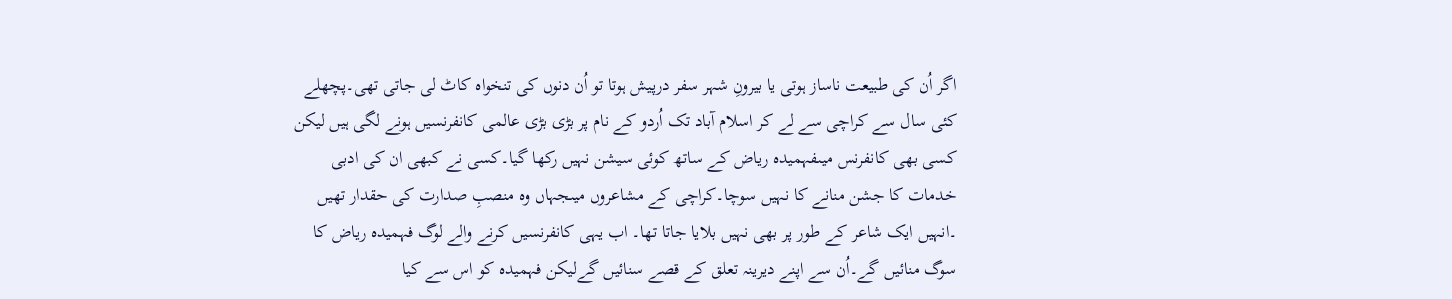اگر اُن کی طبیعت ناساز ہوتی یا بیرونِ شہر سفر درپیش ہوتا تو اُن دنوں کی تنخواہ کاٹ لی جاتی تھی۔پچھلے کئی سال سے کراچی سے لے کر اسلام آباد تک اُردو کے نام پر بڑی بڑی عالمی کانفرنسیں ہونے لگی ہیں لیکن کسی بھی کانفرنس میںفہمیدہ ریاض کے ساتھ کوئی سیشن نہیں رکھا گیا۔کسی نے کبھی ان کی ادبی خدمات کا جشن منانے کا نہیں سوچا۔کراچی کے مشاعروں میںجہاں وہ منصبِ صدارت کی حقدار تھیں ۔انہیں ایک شاعر کے طور پر بھی نہیں بلایا جاتا تھا۔ اب یہی کانفرنسیں کرنے والے لوگ فہمیدہ ریاض کا سوگ منائیں گے۔اُن سے اپنے دیرینہ تعلق کے قصے سنائیں گےلیکن فہمیدہ کو اس سے کیا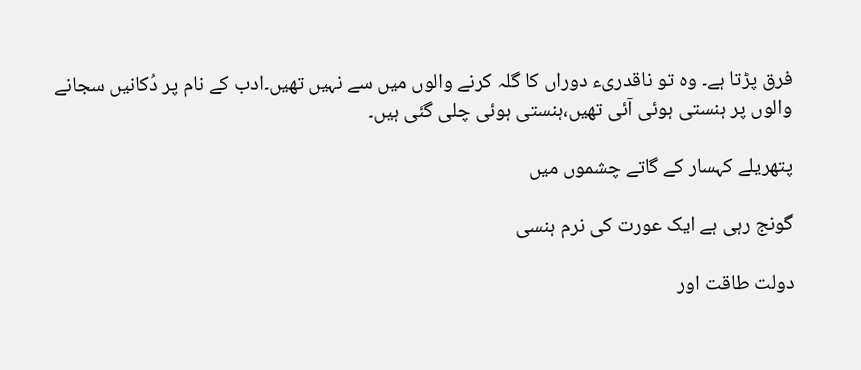فرق پڑتا ہے۔ وہ تو ناقدریء دوراں کا گلہ کرنے والوں میں سے نہیں تھیں۔ادب کے نام پر دُکانیں سجانے والوں پر ہنستی ہوئی آئی تھیں،ہنستی ہوئی چلی گئی ہیں۔

پتھریلے کہسار کے گاتے چشموں میں

گونج رہی ہے ایک عورت کی نرم ہنسی

دولت طاقت اور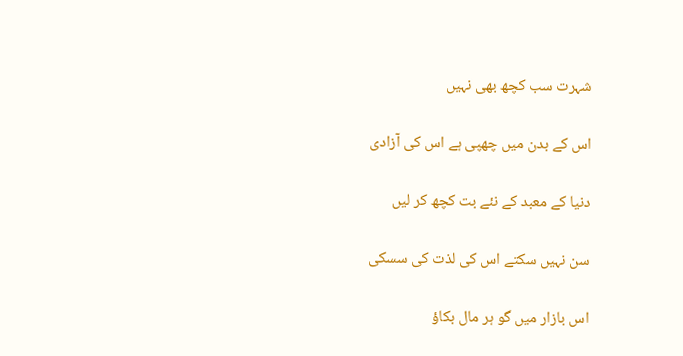شہرت سب کچھ بھی نہیں

اس کے بدن میں چھپی ہے اس کی آزادی

دنیا کے معبد کے نئے بت کچھ کر لیں

سن نہیں سکتے اس کی لذت کی سسکی

اس بازار میں گو ہر مال بکاؤ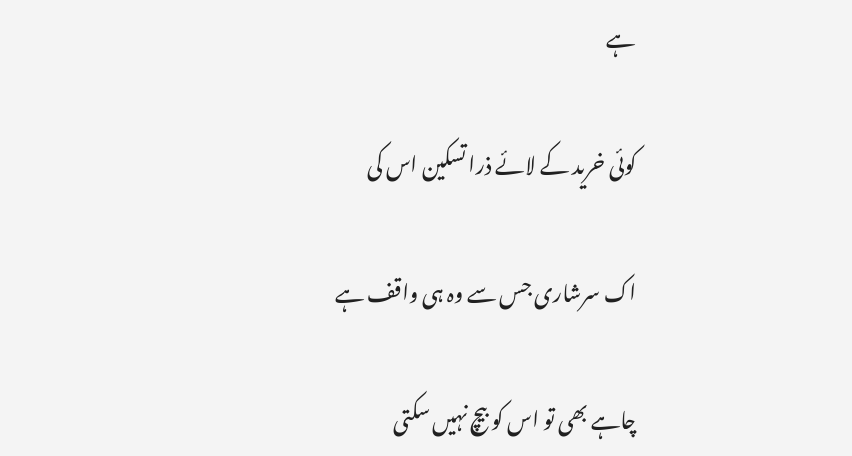ہے

کوئی خرید کے لائے ذرا تسکین اس کی

اک سرشاری جس سے وہ ہی واقف ہے

چاہے بھی تو اس کو بیچ نہیں سکتی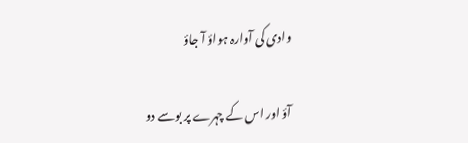وادی کی آوارہ ہواؤ آ جاؤ

آؤ اور اس کے چہرے پر بوسے دو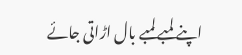اپنے لمبے لمبے بال اڑاتی جائے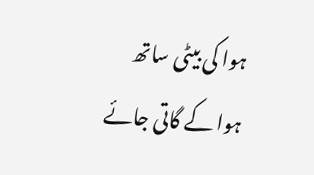ہوا کی بیٹی ساتھ ہوا کے گاتی جائے